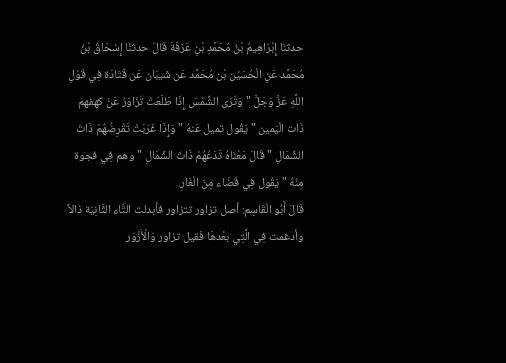حدثنَا إِبْرَاهِيمُ بْنُ مُحَمَّدِ بْنِ عَرَفَةَ قَالَ حدثنَا إِسْحَاقُ بْنُ مُحَمَّد عَنِ الْحُسَيْن بْن مُحَمَّد عَن شَيبَان عَن قَتَادَة فِي قَوْلِ اللَّهِ عَزَّ وَجَلَّ " وَتَرَى الشَّمْسَ إِذَا طَلَعَتْ تَزَاوَرُ عَنْ كهفهم ذَات الْيَمين " يَقُول تميل عَنهُ " وَإِذَا غَرَبَتْ تَقْرِضُهُمْ ذَاتَ الشِّمَالِ " قَالَ مَعْنَاهُ تَدَعُهُمْ ذَاتَ الشِّمَالِ " وهم فِي فجوة مِنْهُ " يَقُول فِي قَضَاء مِنَ الْغَارِ.
قَالَ أَبُو الْقَاسِم: أصل تزاور تتزاور فأبدلت التَّاء الثَّانِيَة ذالاً وأدغمت فِي الَّتِي بعْدهَا فَقيل تزاور وَالْأَزْوَر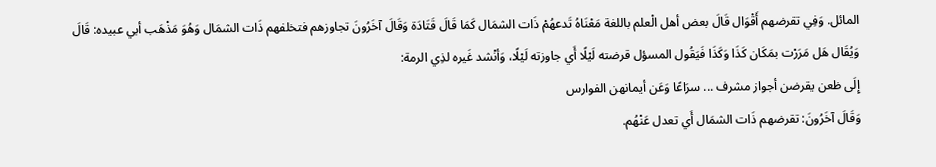المائل. وَفِي تقرضهم أَقْوَال قَالَ بعض أهل الْعلم باللغة مَعْنَاهُ تَدعهُمْ ذَات الشمَال كَمَا قَالَ قَتَادَة وَقَالَ آخَرُونَ تجاوزهم فتخلفهم ذَات الشمَال وَهُوَ مَذْهَب أبي عبيده: قَالَ وَيُقَال هَل مَرَرْت بمَكَان كَذَا وَكَذَا فَيَقُول المسؤل قرضته لَيْلًا أَي جاوزته لَيْلًا، وَأنْشد غَيره لذِي الرمة:
إِلَى ظعن يقرضن أجواز مشرف ... سرَاعًا وَعَن أيمانهن الفوارس
وَقَالَ آخَرُونَ: تقرضهم ذَات الشمَال أَي تعدل عَنْهُم.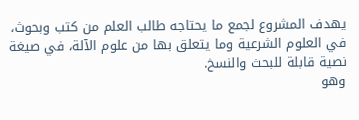يهدف المشروع لجمع ما يحتاجه طالب العلم من كتب وبحوث، في العلوم الشرعية وما يتعلق بها من علوم الآلة، في صيغة نصية قابلة للبحث والنسخ.
وهو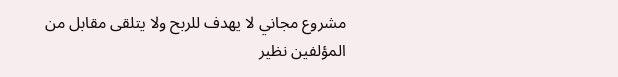مشروع مجاني لا يهدف للربح ولا يتلقى مقابل من المؤلفين نظير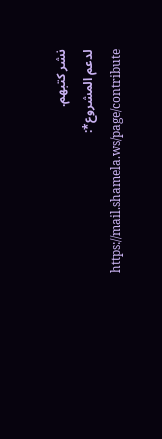نشر كتبهم.
لدعم المشروع*: https://mail.shamela.ws/page/contribute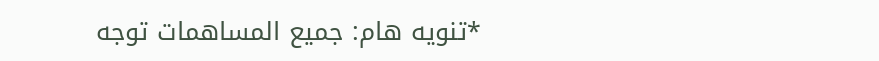*تنويه هام: جميع المساهمات توجه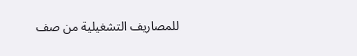للمصاريف التشغيلية من صف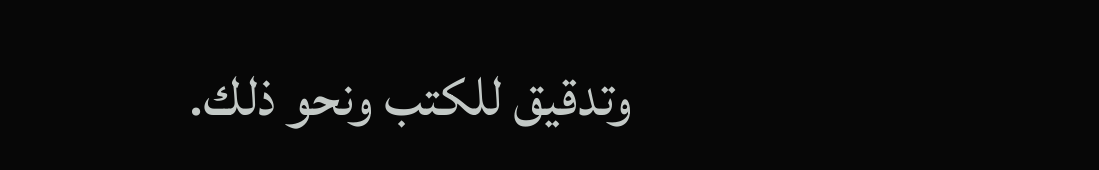وتدقيق للكتب ونحو ذلك.